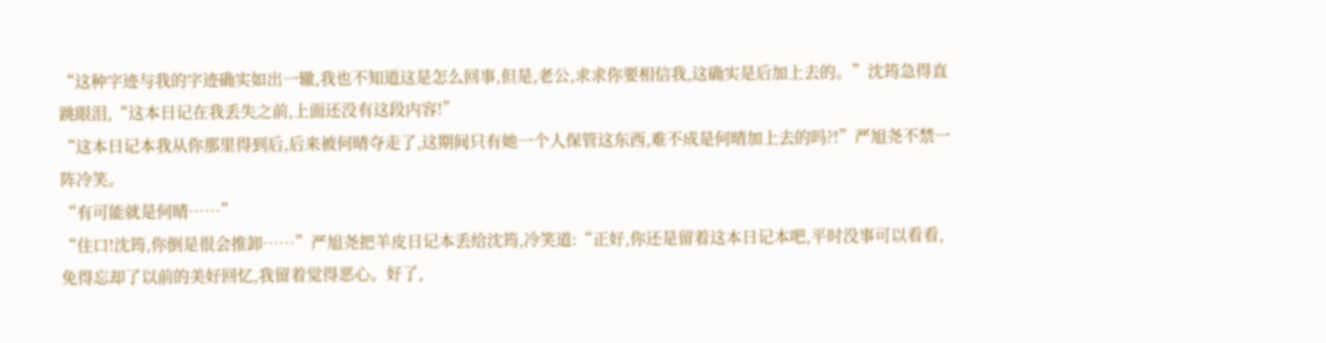“这种字迹与我的字迹确实如出一辙,我也不知道这是怎么回事,但是,老公,求求你要相信我,这确实是后加上去的。”沈筠急得直跳眼泪,“这本日记在我丢失之前,上面还没有这段内容!”
“这本日记本我从你那里得到后,后来被何晴夺走了,这期间只有她一个人保管这东西,难不成是何晴加上去的吗?!”严旭尧不禁一阵冷笑。
“有可能就是何晴……”
“住口!沈筠,你倒是很会推卸……”严旭尧把羊皮日记本丢给沈筠,冷笑道:“正好,你还是留着这本日记本吧,平时没事可以看看,免得忘却了以前的美好回忆,我留着觉得恶心。好了,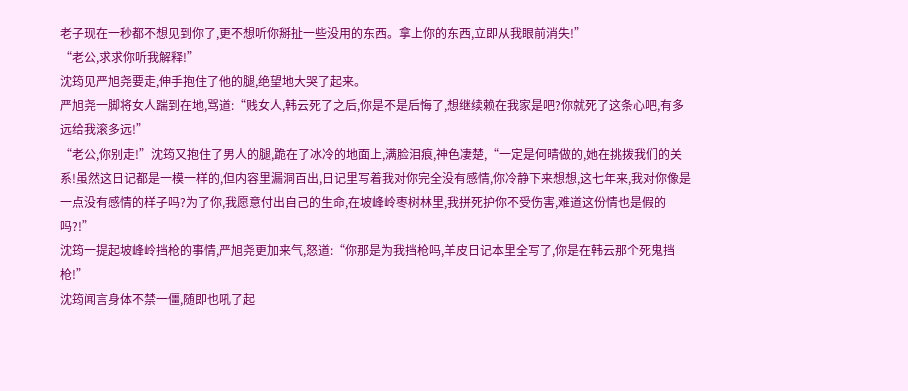老子现在一秒都不想见到你了,更不想听你掰扯一些没用的东西。拿上你的东西,立即从我眼前消失!”
“老公,求求你听我解释!”
沈筠见严旭尧要走,伸手抱住了他的腿,绝望地大哭了起来。
严旭尧一脚将女人踹到在地,骂道:“贱女人,韩云死了之后,你是不是后悔了,想继续赖在我家是吧?你就死了这条心吧,有多远给我滚多远!”
“老公,你别走!”沈筠又抱住了男人的腿,跪在了冰冷的地面上,满脸泪痕,神色凄楚,“一定是何晴做的,她在挑拨我们的关系!虽然这日记都是一模一样的,但内容里漏洞百出,日记里写着我对你完全没有感情,你冷静下来想想,这七年来,我对你像是一点没有感情的样子吗?为了你,我愿意付出自己的生命,在坡峰岭枣树林里,我拼死护你不受伤害,难道这份情也是假的吗?!”
沈筠一提起坡峰岭挡枪的事情,严旭尧更加来气,怒道:“你那是为我挡枪吗,羊皮日记本里全写了,你是在韩云那个死鬼挡枪!”
沈筠闻言身体不禁一僵,随即也吼了起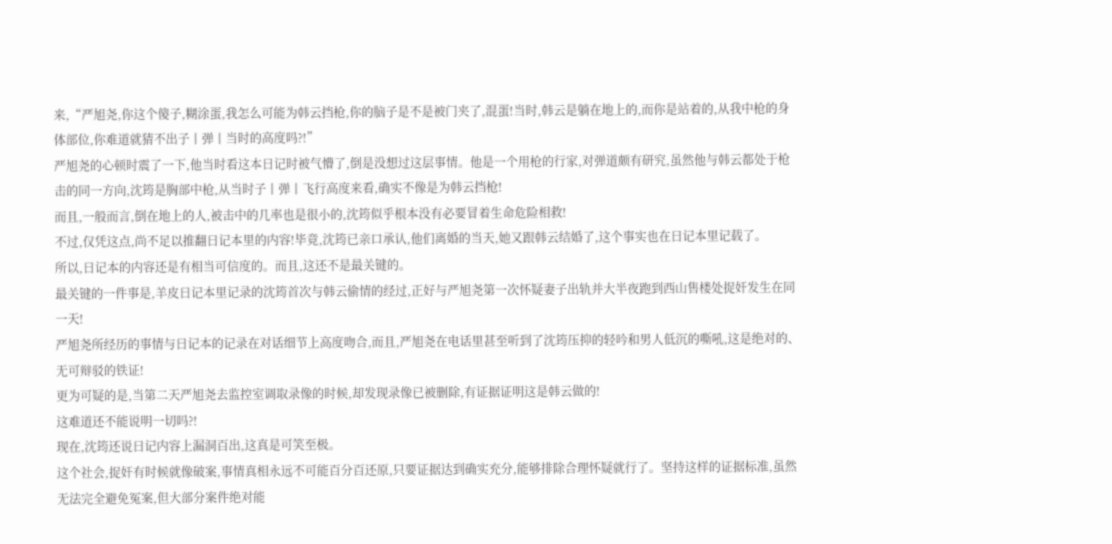来,“严旭尧,你这个傻子,糊涂蛋,我怎么可能为韩云挡枪,你的脑子是不是被门夹了,混蛋!当时,韩云是躺在地上的,而你是站着的,从我中枪的身体部位,你难道就猜不出子丨弹丨当时的高度吗?!”
严旭尧的心顿时震了一下,他当时看这本日记时被气懵了,倒是没想过这层事情。他是一个用枪的行家,对弹道颇有研究,虽然他与韩云都处于枪击的同一方向,沈筠是胸部中枪,从当时子丨弹丨飞行高度来看,确实不像是为韩云挡枪!
而且,一般而言,倒在地上的人,被击中的几率也是很小的,沈筠似乎根本没有必要冒着生命危险相救!
不过,仅凭这点,尚不足以推翻日记本里的内容!毕竟,沈筠已亲口承认,他们离婚的当天,她又跟韩云结婚了,这个事实也在日记本里记载了。
所以,日记本的内容还是有相当可信度的。而且,这还不是最关键的。
最关键的一件事是,羊皮日记本里记录的沈筠首次与韩云偷情的经过,正好与严旭尧第一次怀疑妻子出轨并大半夜跑到西山售楼处捉奸发生在同一天!
严旭尧所经历的事情与日记本的记录在对话细节上高度吻合,而且,严旭尧在电话里甚至听到了沈筠压抑的轻吟和男人低沉的嘶吼,这是绝对的、无可辩驳的铁证!
更为可疑的是,当第二天严旭尧去监控室调取录像的时候,却发现录像已被删除,有证据证明这是韩云做的!
这难道还不能说明一切吗?!
现在,沈筠还说日记内容上漏洞百出,这真是可笑至极。
这个社会,捉奸有时候就像破案,事情真相永远不可能百分百还原,只要证据达到确实充分,能够排除合理怀疑就行了。坚持这样的证据标准,虽然无法完全避免冤案,但大部分案件绝对能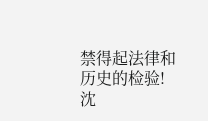禁得起法律和历史的检验!
沈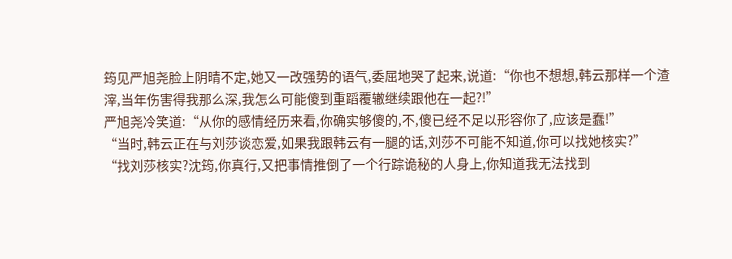筠见严旭尧脸上阴晴不定,她又一改强势的语气,委屈地哭了起来,说道:“你也不想想,韩云那样一个渣滓,当年伤害得我那么深,我怎么可能傻到重蹈覆辙继续跟他在一起?!”
严旭尧冷笑道:“从你的感情经历来看,你确实够傻的,不,傻已经不足以形容你了,应该是蠢!”
“当时,韩云正在与刘莎谈恋爱,如果我跟韩云有一腿的话,刘莎不可能不知道,你可以找她核实?”
“找刘莎核实?沈筠,你真行,又把事情推倒了一个行踪诡秘的人身上,你知道我无法找到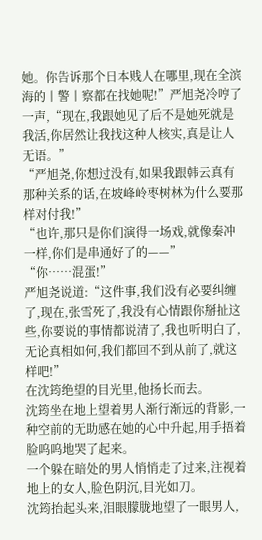她。你告诉那个日本贱人在哪里,现在全滨海的丨警丨察都在找她呢!”严旭尧冷哼了一声,“现在,我跟她见了后不是她死就是我活,你居然让我找这种人核实,真是让人无语。”
“严旭尧,你想过没有,如果我跟韩云真有那种关系的话,在坡峰岭枣树林为什么要那样对付我!”
“也许,那只是你们演得一场戏,就像秦冲一样,你们是串通好了的——”
“你……混蛋!”
严旭尧说道:“这件事,我们没有必要纠缠了,现在,张雪死了,我没有心情跟你掰扯这些,你要说的事情都说清了,我也听明白了,无论真相如何,我们都回不到从前了,就这样吧!”
在沈筠绝望的目光里,他扬长而去。
沈筠坐在地上望着男人渐行渐远的背影,一种空前的无助感在她的心中升起,用手捂着脸呜呜地哭了起来。
一个躲在暗处的男人悄悄走了过来,注视着地上的女人,脸色阴沉,目光如刀。
沈筠抬起头来,泪眼朦胧地望了一眼男人,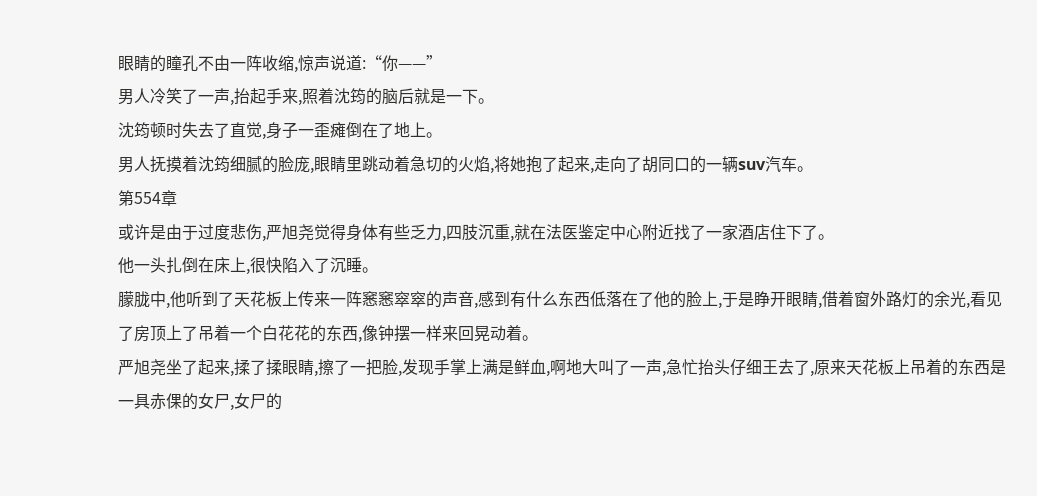眼睛的瞳孔不由一阵收缩,惊声说道:“你——”
男人冷笑了一声,抬起手来,照着沈筠的脑后就是一下。
沈筠顿时失去了直觉,身子一歪瘫倒在了地上。
男人抚摸着沈筠细腻的脸庞,眼睛里跳动着急切的火焰,将她抱了起来,走向了胡同口的一辆suv汽车。
第554章
或许是由于过度悲伤,严旭尧觉得身体有些乏力,四肢沉重,就在法医鉴定中心附近找了一家酒店住下了。
他一头扎倒在床上,很快陷入了沉睡。
朦胧中,他听到了天花板上传来一阵窸窸窣窣的声音,感到有什么东西低落在了他的脸上,于是睁开眼睛,借着窗外路灯的余光,看见了房顶上了吊着一个白花花的东西,像钟摆一样来回晃动着。
严旭尧坐了起来,揉了揉眼睛,擦了一把脸,发现手掌上满是鲜血,啊地大叫了一声,急忙抬头仔细王去了,原来天花板上吊着的东西是一具赤倮的女尸,女尸的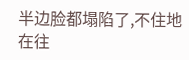半边脸都塌陷了,不住地在往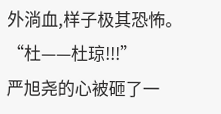外淌血,样子极其恐怖。
“杜——杜琼!!!”
严旭尧的心被砸了一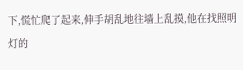下,慌忙爬了起来,伸手胡乱地往墙上乱摸,他在找照明灯的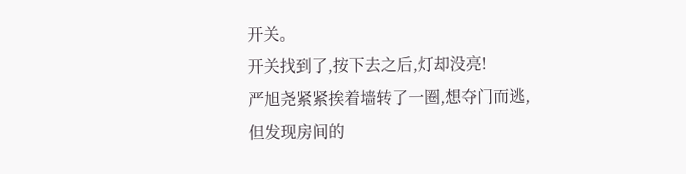开关。
开关找到了,按下去之后,灯却没亮!
严旭尧紧紧挨着墙转了一圈,想夺门而逃,但发现房间的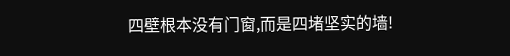四壁根本没有门窗,而是四堵坚实的墙!